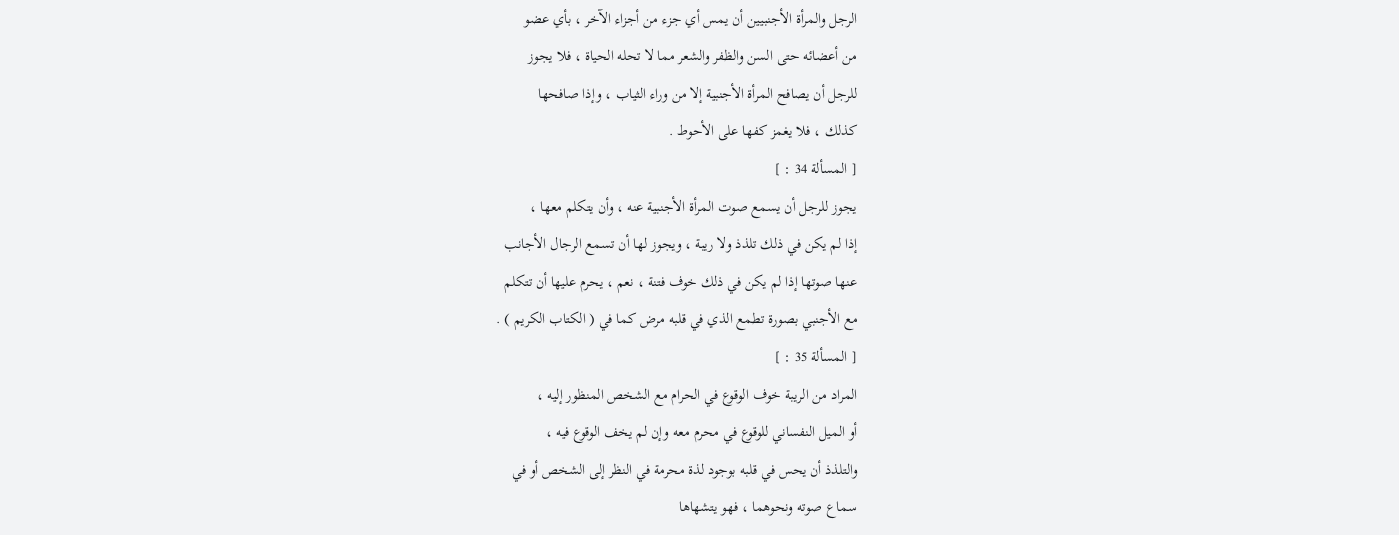الرجل والمرأة الأجنبيين أن يمس أي جزء من أجزاء الآخر ، بأي عضو
من أعضائه حتى السن والظفر والشعر مما لا تحله الحياة ، فلا يجوز
للرجل أن يصافح المرأة الأجنبية إلا من وراء الثياب ، وإذا صافحها
كذلك ، فلا يغمز كفها على الأحوط .
[ المسألة 34 : ]
يجوز للرجل أن يسمع صوت المرأة الأجنبية عنه ، وأن يتكلم معها ،
إذا لم يكن في ذلك تلذذ ولا ريبة ، ويجوز لها أن تسمع الرجال الأجانب
عنها صوتها إذا لم يكن في ذلك خوف فتنة ، نعم ، يحرم عليها أن تتكلم
مع الأجنبي بصورة تطمع الذي في قلبه مرض كما في ( الكتاب الكريم ) .
[ المسألة 35 : ]
المراد من الريبة خوف الوقوع في الحرام مع الشخص المنظور إليه ،
أو الميل النفساني للوقوع في محرم معه وإن لم يخف الوقوع فيه ،
والتلذذ أن يحس في قلبه بوجود لذة محرمة في النظر إلى الشخص أو في
سماع صوته ونحوهما ، فهو يتشهاها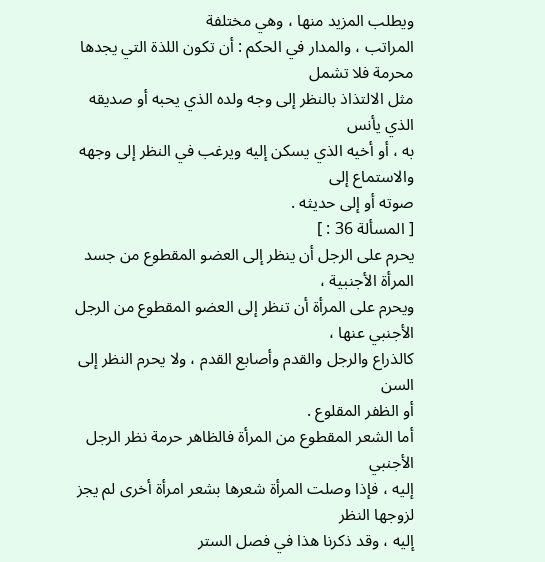ويطلب المزيد منها ، وهي مختلفة
المراتب ، والمدار في الحكم : أن تكون اللذة التي يجدها محرمة فلا تشمل
مثل الالتذاذ بالنظر إلى وجه ولده الذي يحبه أو صديقه الذي يأنس
به ، أو أخيه الذي يسكن إليه ويرغب في النظر إلى وجهه والاستماع إلى
صوته أو إلى حديثه .
[ المسألة 36 : ]
يحرم على الرجل أن ينظر إلى العضو المقطوع من جسد المرأة الأجنبية ،
ويحرم على المرأة أن تنظر إلى العضو المقطوع من الرجل الأجنبي عنها ،
كالذراع والرجل والقدم وأصابع القدم ، ولا يحرم النظر إلى السن
أو الظفر المقلوع .
أما الشعر المقطوع من المرأة فالظاهر حرمة نظر الرجل الأجنبي
إليه ، فإذا وصلت المرأة شعرها بشعر امرأة أخرى لم يجز لزوجها النظر
إليه ، وقد ذكرنا هذا في فصل الستر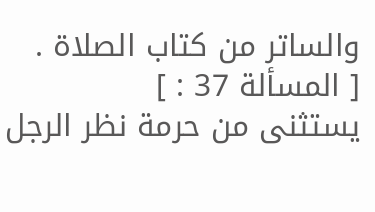والساتر من كتاب الصلاة .
[ المسألة 37 : ]
يستثنى من حرمة نظر الرجل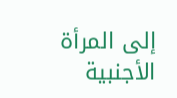إلى المرأة الأجنبية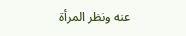عنه ونظر المرأة